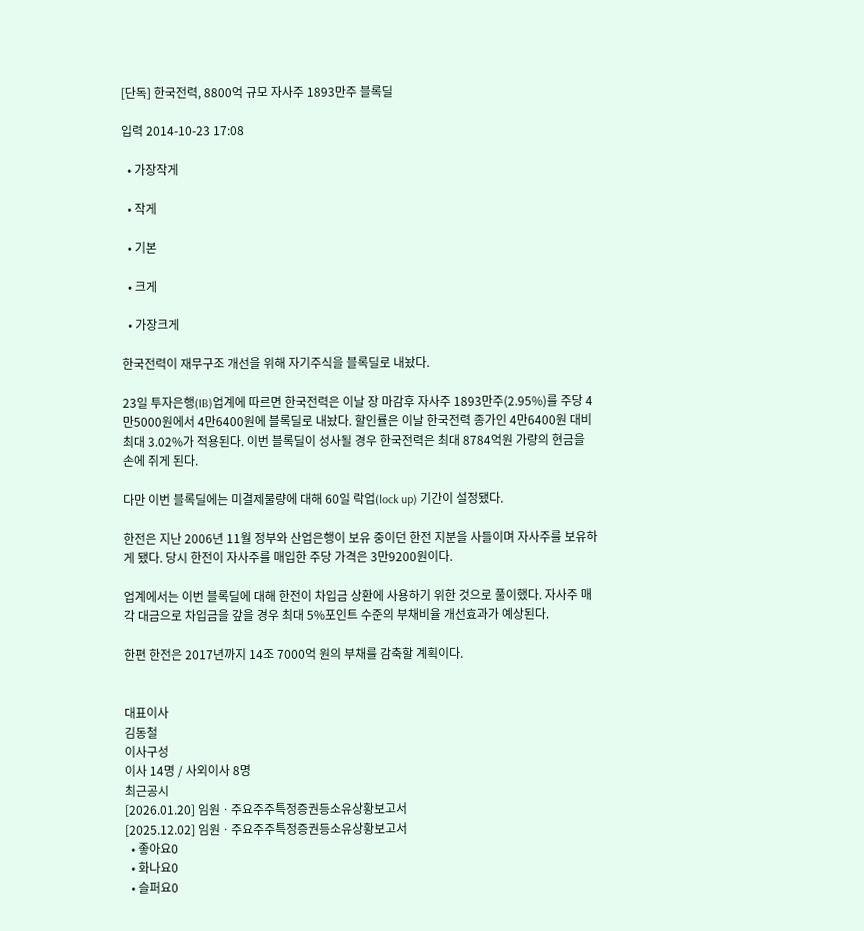[단독] 한국전력, 8800억 규모 자사주 1893만주 블록딜

입력 2014-10-23 17:08

  • 가장작게

  • 작게

  • 기본

  • 크게

  • 가장크게

한국전력이 재무구조 개선을 위해 자기주식을 블록딜로 내놨다.

23일 투자은행(IB)업계에 따르면 한국전력은 이날 장 마감후 자사주 1893만주(2.95%)를 주당 4만5000원에서 4만6400원에 블록딜로 내놨다. 할인률은 이날 한국전력 종가인 4만6400원 대비 최대 3.02%가 적용된다. 이번 블록딜이 성사될 경우 한국전력은 최대 8784억원 가량의 현금을 손에 쥐게 된다.

다만 이번 블록딜에는 미결제물량에 대해 60일 락업(lock up) 기간이 설정됐다.

한전은 지난 2006년 11월 정부와 산업은행이 보유 중이던 한전 지분을 사들이며 자사주를 보유하게 됐다. 당시 한전이 자사주를 매입한 주당 가격은 3만9200원이다.

업계에서는 이번 블록딜에 대해 한전이 차입금 상환에 사용하기 위한 것으로 풀이했다. 자사주 매각 대금으로 차입금을 갚을 경우 최대 5%포인트 수준의 부채비율 개선효과가 예상된다.

한편 한전은 2017년까지 14조 7000억 원의 부채를 감축할 계획이다.


대표이사
김동철
이사구성
이사 14명 / 사외이사 8명
최근공시
[2026.01.20] 임원ㆍ주요주주특정증권등소유상황보고서
[2025.12.02] 임원ㆍ주요주주특정증권등소유상황보고서
  • 좋아요0
  • 화나요0
  • 슬퍼요0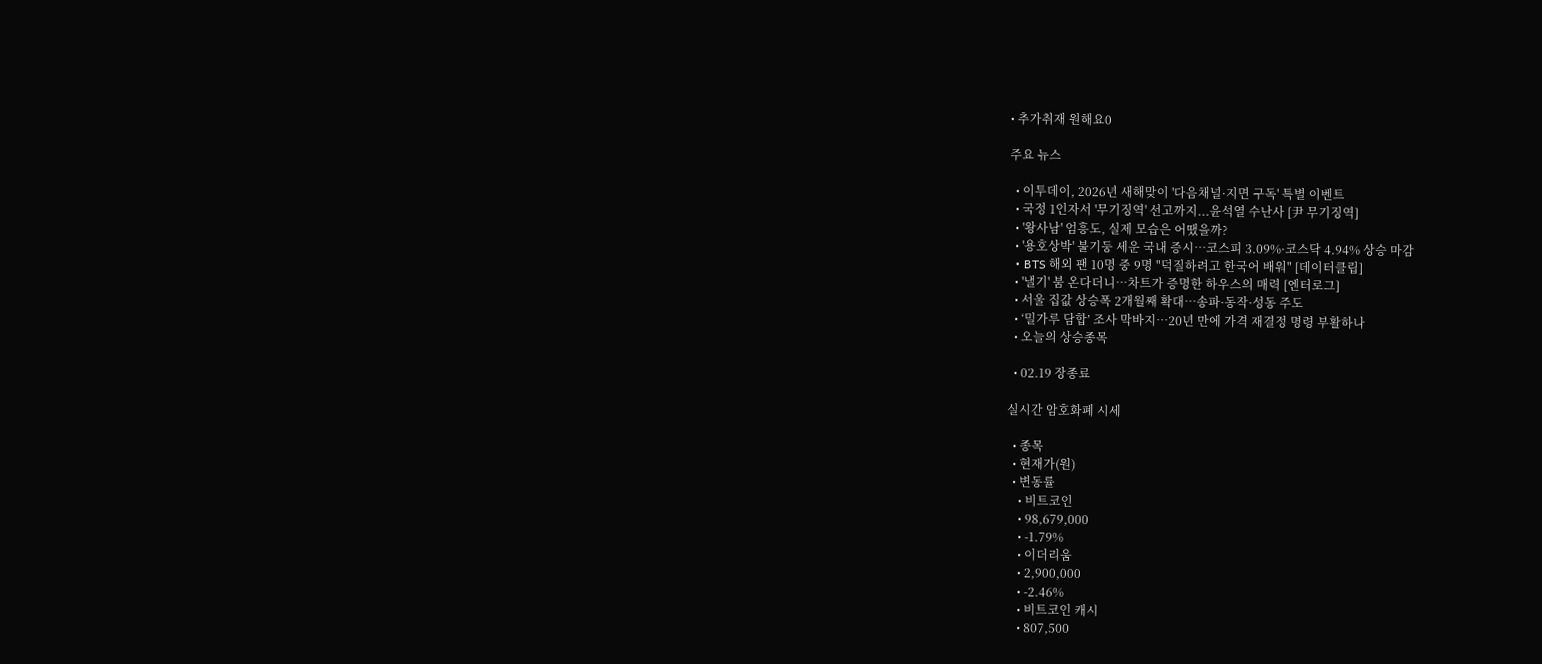• 추가취재 원해요0

주요 뉴스

  • 이투데이, 2026년 새해맞이 '다음채널·지면 구독' 특별 이벤트
  • 국정 1인자서 '무기징역' 선고까지...윤석열 수난사 [尹 무기징역]
  • '왕사남' 엄흥도, 실제 모습은 어땠을까?
  • '용호상박' 불기둥 세운 국내 증시…코스피 3.09%·코스닥 4.94% 상승 마감
  • BTS 해외 팬 10명 중 9명 "덕질하려고 한국어 배워" [데이터클립]
  • '낼기' 붐 온다더니⋯차트가 증명한 하우스의 매력 [엔터로그]
  • 서울 집값 상승폭 2개월째 확대⋯송파·동작·성동 주도
  • ‘밀가루 담합’ 조사 막바지…20년 만에 가격 재결정 명령 부활하나
  • 오늘의 상승종목

  • 02.19 장종료

실시간 암호화폐 시세

  • 종목
  • 현재가(원)
  • 변동률
    • 비트코인
    • 98,679,000
    • -1.79%
    • 이더리움
    • 2,900,000
    • -2.46%
    • 비트코인 캐시
    • 807,500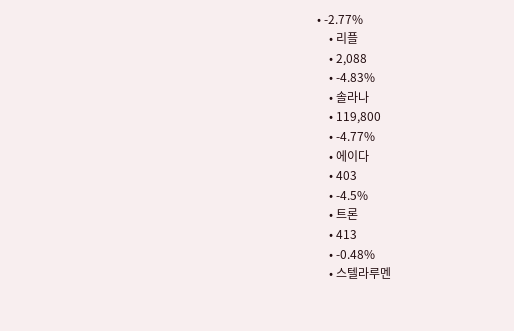• -2.77%
    • 리플
    • 2,088
    • -4.83%
    • 솔라나
    • 119,800
    • -4.77%
    • 에이다
    • 403
    • -4.5%
    • 트론
    • 413
    • -0.48%
    • 스텔라루멘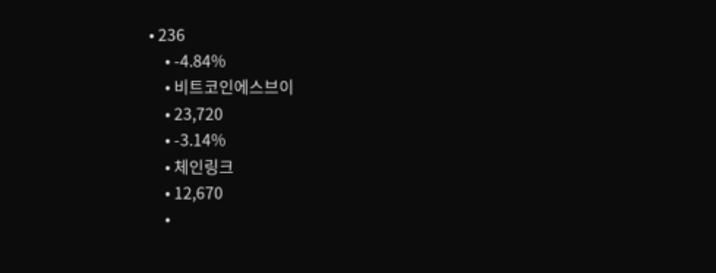• 236
    • -4.84%
    • 비트코인에스브이
    • 23,720
    • -3.14%
    • 체인링크
    • 12,670
    •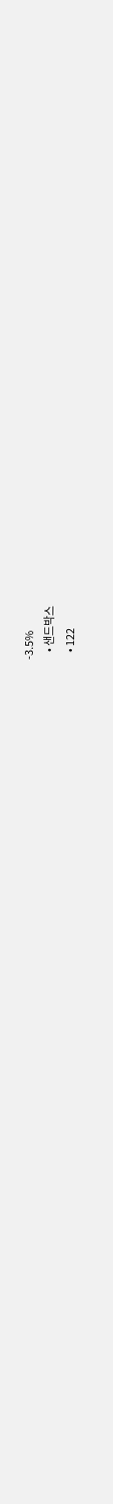-3.5%
    • 샌드박스
    • 122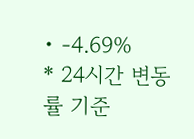• -4.69%
* 24시간 변동률 기준